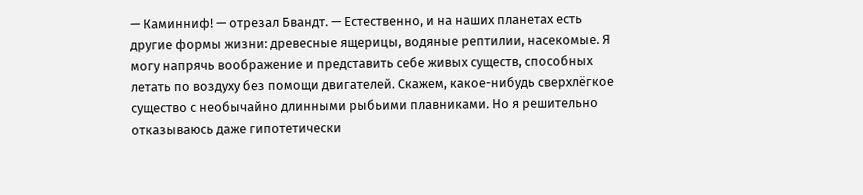— Каминниф! — отрезал Бвандт. — Естественно, и на наших планетах есть другие формы жизни: древесные ящерицы, водяные рептилии, насекомые. Я могу напрячь воображение и представить себе живых существ, способных летать по воздуху без помощи двигателей. Скажем, какое-нибудь сверхлёгкое существо с необычайно длинными рыбьими плавниками. Но я решительно отказываюсь даже гипотетически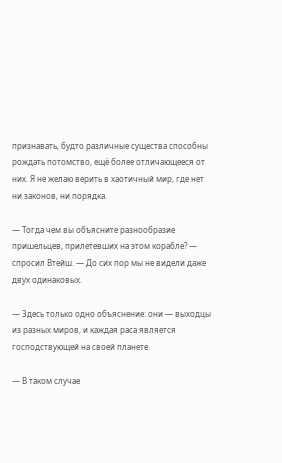признавать, будто различные существа способны рождать потомство, ещё более отличающееся от них. Я не желаю верить в хаотичный мир, где нет ни законов, ни порядка.

— Тогда чем вы объясните разнообразие пришельцев, прилетевших на этом корабле? — спросил Втейш. — До сих пор мы не видели даже двух одинаковых.

— Здесь только одно объяснение: они — выходцы из разных миров, и каждая раса является господствующей на своей планете.

— В таком случае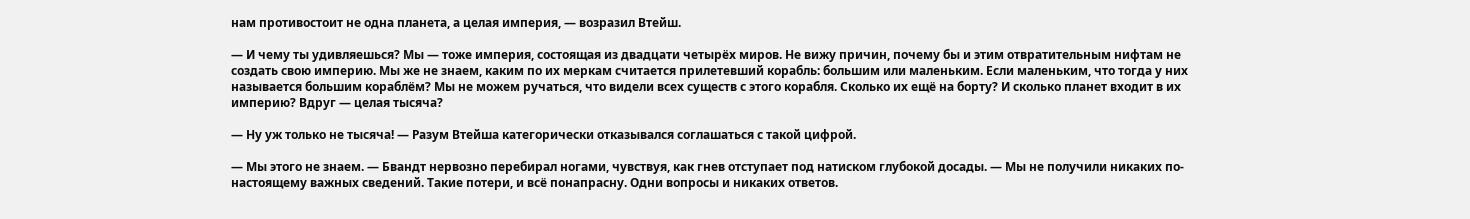нам противостоит не одна планета, а целая империя, — возразил Втейш.

— И чему ты удивляешься? Мы — тоже империя, состоящая из двадцати четырёх миров. Не вижу причин, почему бы и этим отвратительным нифтам не создать свою империю. Мы же не знаем, каким по их меркам считается прилетевший корабль: большим или маленьким. Если маленьким, что тогда у них называется большим кораблём? Мы не можем ручаться, что видели всех существ с этого корабля. Сколько их ещё на борту? И сколько планет входит в их империю? Вдруг — целая тысяча?

— Ну уж только не тысяча! — Разум Втейша категорически отказывался соглашаться с такой цифрой.

— Мы этого не знаем. — Бвандт нервозно перебирал ногами, чувствуя, как гнев отступает под натиском глубокой досады. — Мы не получили никаких по-настоящему важных сведений. Такие потери, и всё понапрасну. Одни вопросы и никаких ответов.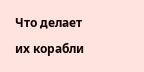Что делает их корабли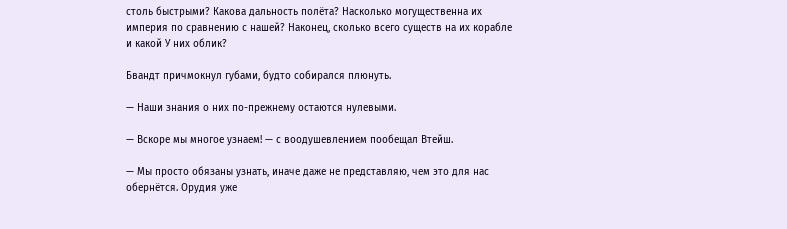столь быстрыми? Какова дальность полёта? Насколько могущественна их империя по сравнению с нашей? Наконец, сколько всего существ на их корабле и какой У них облик?

Бвандт причмокнул губами, будто собирался плюнуть.

— Наши знания о них по-прежнему остаются нулевыми.

— Вскоре мы многое узнаем! — с воодушевлением пообещал Втейш.

— Мы просто обязаны узнать, иначе даже не представляю, чем это для нас обернётся. Орудия уже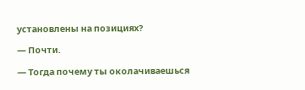установлены на позициях?

— Почти.

— Тогда почему ты околачиваешься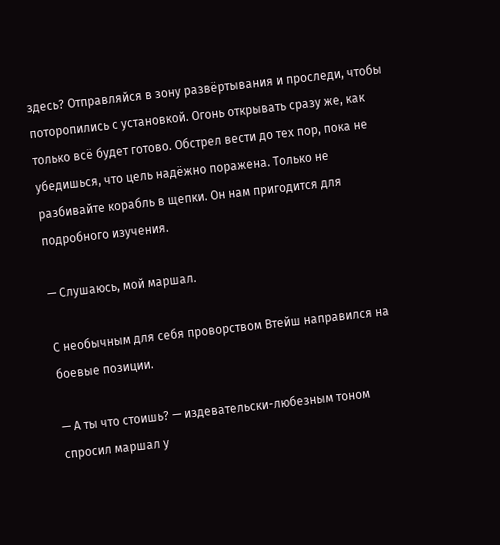здесь? Отправляйся в зону развёртывания и проследи, чтобы поторопились с установкой. Огонь открывать сразу же, как только всё будет готово. Обстрел вести до тех пор, пока не убедишься, что цель надёжно поражена. Только не разбивайте корабль в щепки. Он нам пригодится для подробного изучения.

— Слушаюсь, мой маршал.

С необычным для себя проворством Втейш направился на боевые позиции.

— А ты что стоишь? — издевательски-любезным тоном спросил маршал у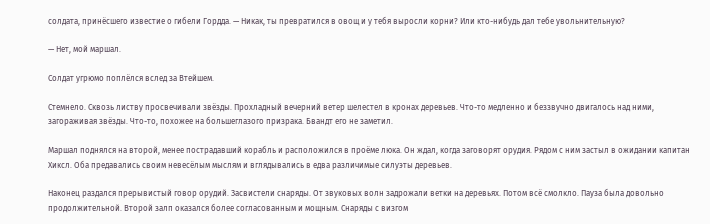солдата, принёсшего известие о гибели Гордда. — Никак, ты превратился в овощ и у тебя выросли корни? Или кто-нибудь дал тебе увольнительную?

— Нет, мой маршал.

Солдат угрюмо поплёлся вслед за Втейшем.

Стемнело. Сквозь листву просвечивали звёзды. Прохладный вечерний ветер шелестел в кронах деревьев. Что-то медленно и беззвучно двигалось над ними, загораживая звёзды. Что-то, похожее на большеглазого призрака. Бвандт его не заметил.

Маршал поднялся на второй, менее пострадавший корабль и расположился в проёме люка. Он ждал, когда заговорят орудия. Рядом с ним застыл в ожидании капитан Хиксл. Оба предавались своим невесёлым мыслям и вглядывались в едва различимые силуэты деревьев.

Наконец раздался прерывистый говор орудий. Засвистели снаряды. От звуковых волн задрожали ветки на деревьях. Потом всё смолкло. Пауза была довольно продолжительной. Второй залп оказался более согласованным и мощным. Снаряды с визгом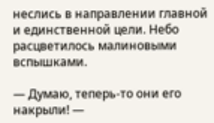неслись в направлении главной и единственной цели. Небо расцветилось малиновыми вспышками.

— Думаю, теперь-то они его накрыли! —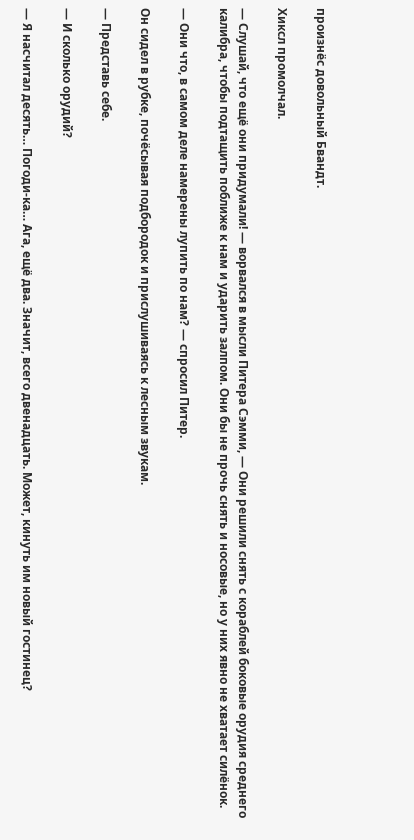произнёс довольный Бвандт.

Хиксл промолчал.

— Слушай, что ещё они придумали! — ворвался в мысли Питера Сэмми, — Они решили снять с кораблей боковые орудия среднего калибра, чтобы подтащить поближе к нам и ударить залпом. Они бы не прочь снять и носовые, но у них явно не хватает силёнок.

— Они что, в самом деле намерены лупить по нам? — спросил Питер.

Он сидел в рубке, почёсывая подбородок и прислушиваясь к лесным звукам.

— Представь себе.

— И сколько орудий?

— Я насчитал десять… Погоди-ка… Ага, ещё два. Значит, всего двенадцать. Может, кинуть им новый гостинец?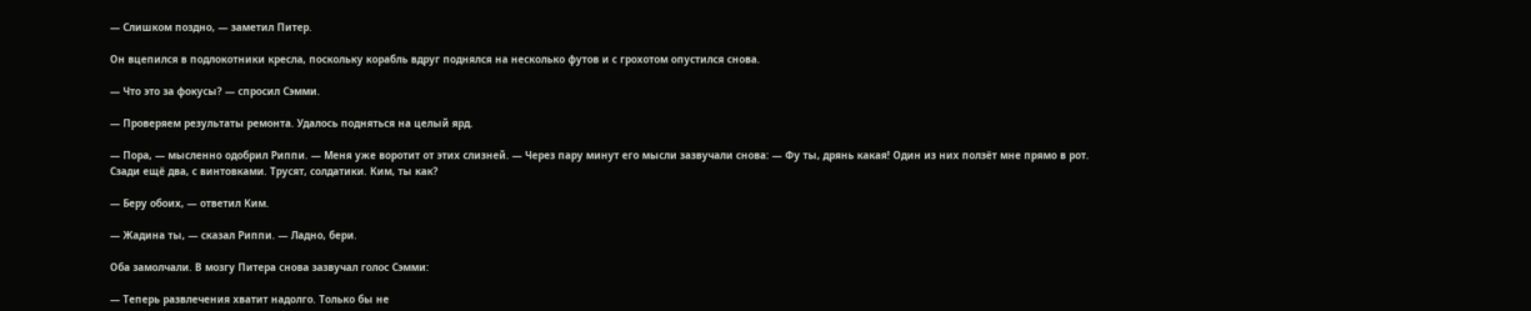— Слишком поздно, — заметил Питер.

Он вцепился в подлокотники кресла, поскольку корабль вдруг поднялся на несколько футов и с грохотом опустился снова.

— Что это за фокусы? — спросил Сэмми.

— Проверяем результаты ремонта. Удалось подняться на целый ярд.

— Пора, — мысленно одобрил Риппи. — Меня уже воротит от этих слизней. — Через пару минут его мысли зазвучали снова: — Фу ты, дрянь какая! Один из них ползёт мне прямо в рот. Сзади ещё два, с винтовками. Трусят, солдатики. Ким, ты как?

— Беру обоих, — ответил Ким.

— Жадина ты, — сказал Риппи. — Ладно, бери.

Оба замолчали. В мозгу Питера снова зазвучал голос Сэмми:

— Теперь развлечения хватит надолго. Только бы не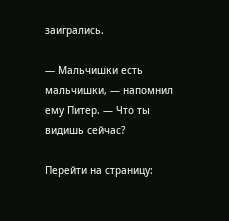заигрались.

— Мальчишки есть мальчишки, — напомнил ему Питер. — Что ты видишь сейчас?

Перейти на страницу: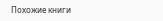Похожие книги